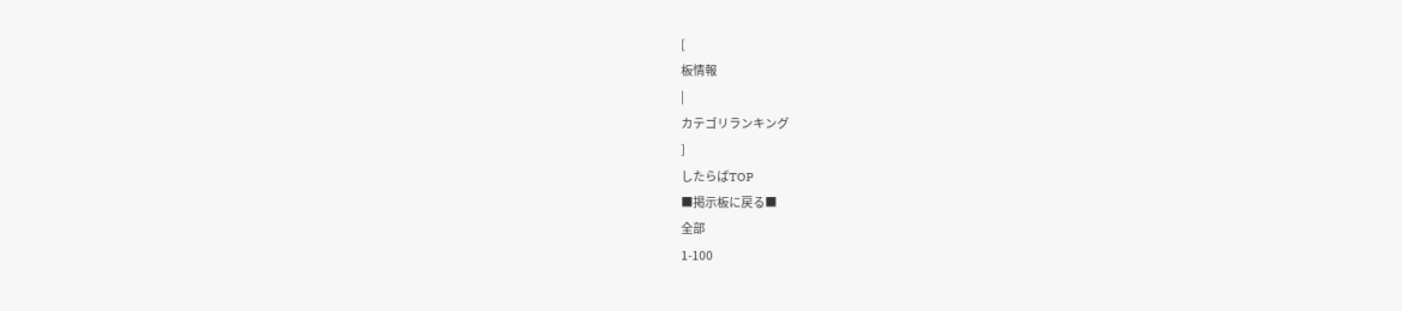[
板情報
|
カテゴリランキング
]
したらばTOP
■掲示板に戻る■
全部
1-100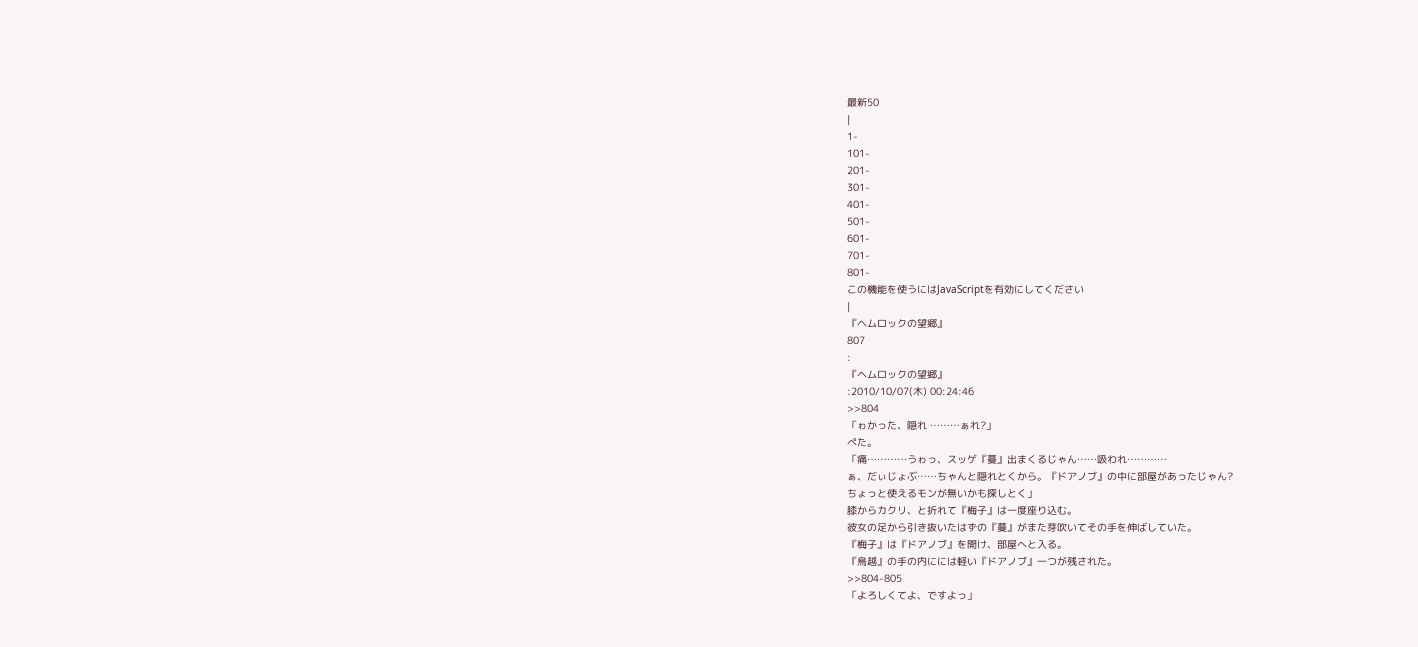最新50
|
1-
101-
201-
301-
401-
501-
601-
701-
801-
この機能を使うにはJavaScriptを有効にしてください
|
『ヘムロックの望郷』
807
:
『ヘムロックの望郷』
:2010/10/07(木) 00:24:46
>>804
「ゎかった、隠れ ………ぁれ?」
ぺた。
「痛…………うゎっ、スッゲ『蔓』出まくるじゃん……吸われ…………
ぁ、だぃじょぶ……ちゃんと隠れとくから。『ドアノブ』の中に部屋があったじゃん?
ちょっと使えるモンが無いかも探しとく」
膝からカクリ、と折れて『梅子』は一度座り込む。
彼女の足から引き抜いたはずの『蔓』がまた芽吹いてその手を伸ばしていた。
『梅子』は『ドアノブ』を開け、部屋へと入る。
『鳥越』の手の内にには軽い『ドアノブ』一つが残された。
>>804-805
「よろしくてよ、ですよっ」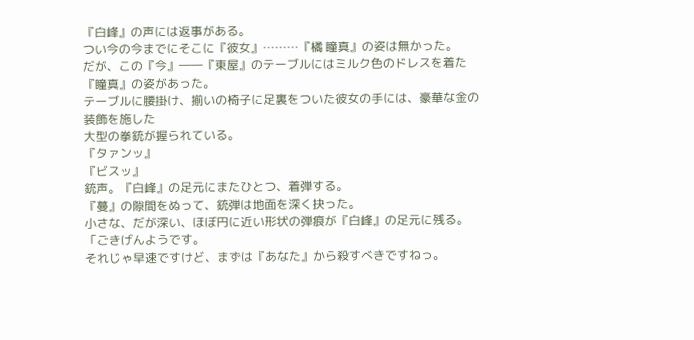『白峰』の声には返事がある。
つい今の今までにそこに『彼女』………『橘 瞳真』の姿は無かった。
だが、この『今』――『東屋』のテーブルにはミルク色のドレスを着た『瞳真』の姿があった。
テーブルに腰掛け、揃いの椅子に足裏をついた彼女の手には、豪華な金の装飾を施した
大型の拳銃が握られている。
『タァンッ』
『ビスッ』
銃声。『白峰』の足元にまたひとつ、着弾する。
『蔓』の隙間をぬって、銃弾は地面を深く抉った。
小さな、だが深い、ほぼ円に近い形状の弾痕が『白峰』の足元に残る。
「ごきげんようです。
それじゃ早速ですけど、まずは『あなた』から殺すべきですねっ。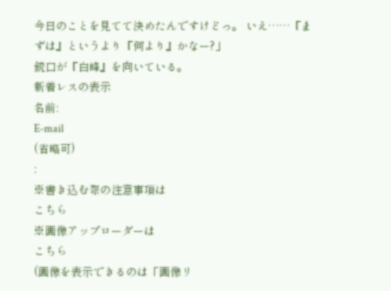今日のことを見てて決めたんですけどっ。 いえ……『まずは』というより『何より』かなー?」
銃口が『白峰』を向いている。
新着レスの表示
名前:
E-mail
(省略可)
:
※書き込む際の注意事項は
こちら
※画像アップローダーは
こちら
(画像を表示できるのは「画像リ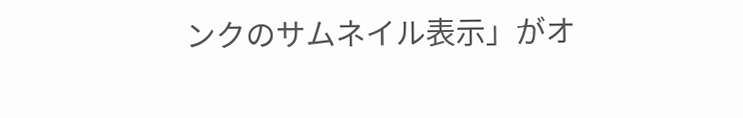ンクのサムネイル表示」がオ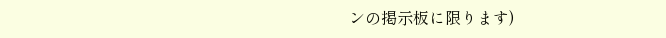ンの掲示板に限ります)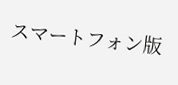スマートフォン版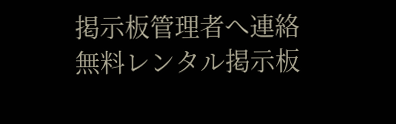掲示板管理者へ連絡
無料レンタル掲示板